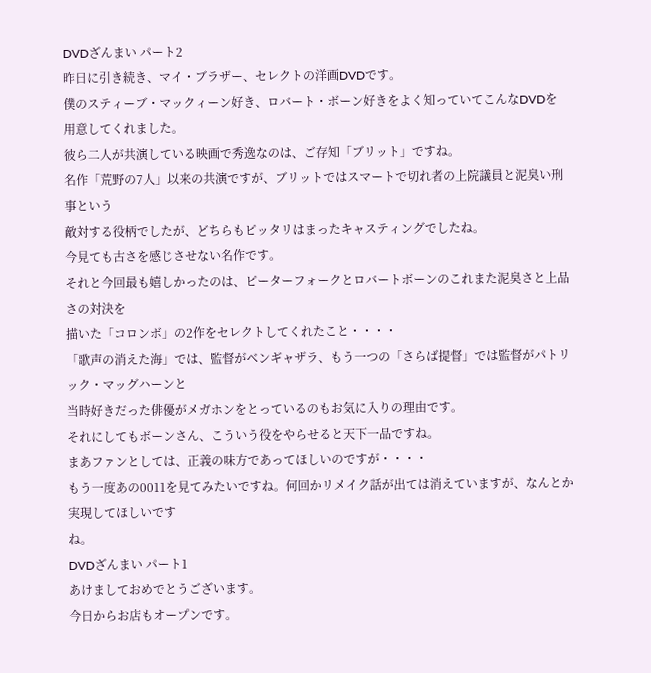DVDざんまい パート2
昨日に引き続き、マイ・ブラザー、セレクトの洋画DVDです。
僕のスティーブ・マックィーン好き、ロバート・ボーン好きをよく知っていてこんなDVDを
用意してくれました。
彼ら二人が共演している映画で秀逸なのは、ご存知「ブリット」ですね。
名作「荒野の7人」以来の共演ですが、ブリットではスマートで切れ者の上院議員と泥臭い刑事という
敵対する役柄でしたが、どちらもピッタリはまったキャスティングでしたね。
今見ても古さを感じさせない名作です。
それと今回最も嬉しかったのは、ピーターフォークとロバートボーンのこれまた泥臭さと上品さの対決を
描いた「コロンボ」の2作をセレクトしてくれたこと・・・・
「歌声の消えた海」では、監督がベンギャザラ、もう一つの「さらば提督」では監督がパトリック・マッグハーンと
当時好きだった俳優がメガホンをとっているのもお気に入りの理由です。
それにしてもボーンさん、こういう役をやらせると天下一品ですね。
まあファンとしては、正義の味方であってほしいのですが・・・・
もう一度あの0011を見てみたいですね。何回かリメイク話が出ては消えていますが、なんとか実現してほしいです
ね。
DVDざんまい パート1
あけましておめでとうございます。
今日からお店もオープンです。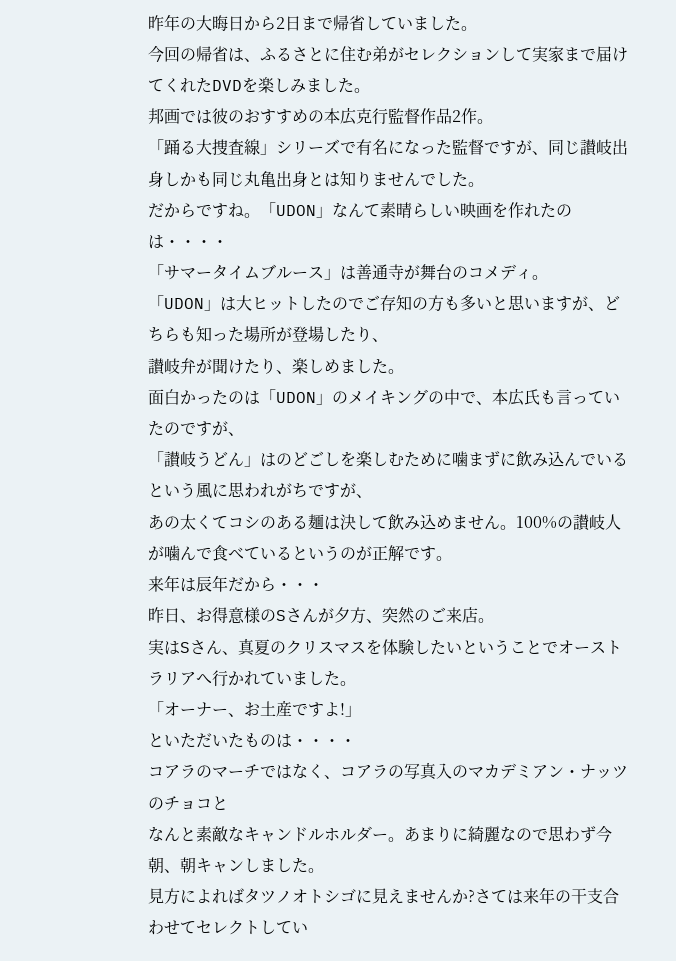昨年の大晦日から2日まで帰省していました。
今回の帰省は、ふるさとに住む弟がセレクションして実家まで届けてくれたDVDを楽しみました。
邦画では彼のおすすめの本広克行監督作品2作。
「踊る大捜査線」シリーズで有名になった監督ですが、同じ讃岐出身しかも同じ丸亀出身とは知りませんでした。
だからですね。「UDON」なんて素晴らしい映画を作れたのは・・・・
「サマータイムブルース」は善通寺が舞台のコメディ。
「UDON」は大ヒットしたのでご存知の方も多いと思いますが、どちらも知った場所が登場したり、
讃岐弁が聞けたり、楽しめました。
面白かったのは「UDON」のメイキングの中で、本広氏も言っていたのですが、
「讃岐うどん」はのどごしを楽しむために噛まずに飲み込んでいるという風に思われがちですが、
あの太くてコシのある麺は決して飲み込めません。100%の讃岐人が噛んで食べているというのが正解です。
来年は辰年だから・・・
昨日、お得意様のSさんが夕方、突然のご来店。
実はSさん、真夏のクリスマスを体験したいということでオーストラリアへ行かれていました。
「オーナー、お土産ですよ!」
といただいたものは・・・・
コアラのマーチではなく、コアラの写真入のマカデミアン・ナッツのチョコと
なんと素敵なキャンドルホルダー。あまりに綺麗なので思わず今朝、朝キャンしました。
見方によればタツノオトシゴに見えませんか?さては来年の干支合わせてセレクトしてい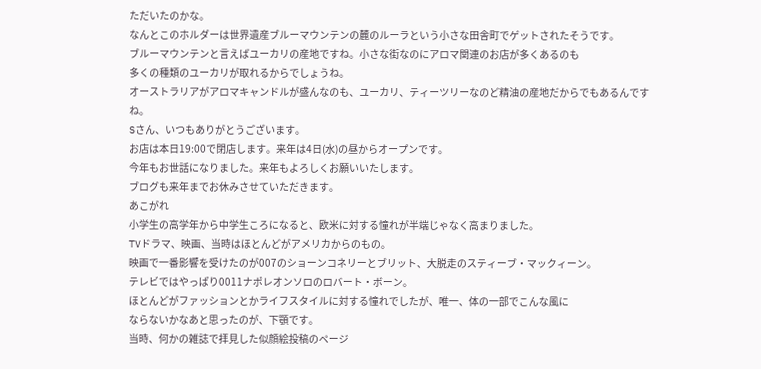ただいたのかな。
なんとこのホルダーは世界遺産ブルーマウンテンの麓のルーラという小さな田舎町でゲットされたそうです。
ブルーマウンテンと言えばユーカリの産地ですね。小さな街なのにアロマ関連のお店が多くあるのも
多くの種類のユーカリが取れるからでしょうね。
オーストラリアがアロマキャンドルが盛んなのも、ユーカリ、ティーツリーなのど精油の産地だからでもあるんです
ね。
Sさん、いつもありがとうございます。
お店は本日19:00で閉店します。来年は4日(水)の昼からオープンです。
今年もお世話になりました。来年もよろしくお願いいたします。
ブログも来年までお休みさせていただきます。
あこがれ
小学生の高学年から中学生ころになると、欧米に対する憧れが半端じゃなく高まりました。
TVドラマ、映画、当時はほとんどがアメリカからのもの。
映画で一番影響を受けたのが007のショーンコネリーとブリット、大脱走のスティーブ・マックィーン。
テレビではやっぱり0011ナポレオンソロのロバート・ボーン。
ほとんどがファッションとかライフスタイルに対する憧れでしたが、唯一、体の一部でこんな風に
ならないかなあと思ったのが、下顎です。
当時、何かの雑誌で拝見した似顔絵投稿のページ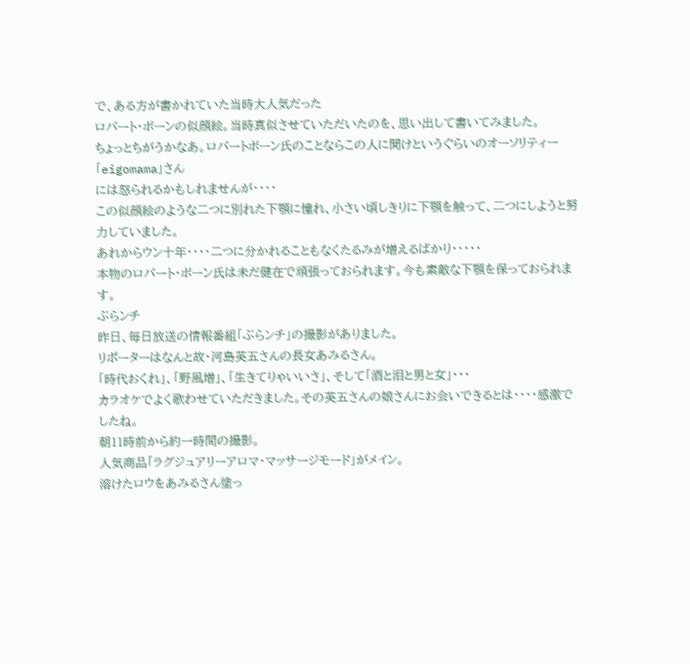で、ある方が書かれていた当時大人気だった
ロバート・ボーンの似顔絵。当時真似させていただいたのを、思い出して書いてみました。
ちょっとちがうかなあ。ロバートボーン氏のことならこの人に聞けというぐらいのオーソリティー「eigomama」さん
には怒られるかもしれませんが・・・・
この似顔絵のような二つに別れた下顎に憧れ、小さい頃しきりに下顎を触って、二つにしようと努力していました。
あれからウン十年・・・・二つに分かれることもなくたるみが増えるばかり・・・・・
本物のロバート・ボーン氏は未だ健在で頑張っておられます。今も素敵な下顎を保っておられます。
ぶらンチ
昨日、毎日放送の情報番組「ぶらンチ」の撮影がありました。
リポーターはなんと故・河島英五さんの長女あみるさん。
「時代おくれ」、「野風増」、「生きてりゃいいさ」、そして「酒と泪と男と女」・・・
カラオケでよく歌わせていただきました。その英五さんの娘さんにお会いできるとは・・・・感激でしたね。
朝11時前から約一時間の撮影。
人気商品「ラグジュアリーアロマ・マッサージモード」がメイン。
溶けたロウをあみるさん塗っ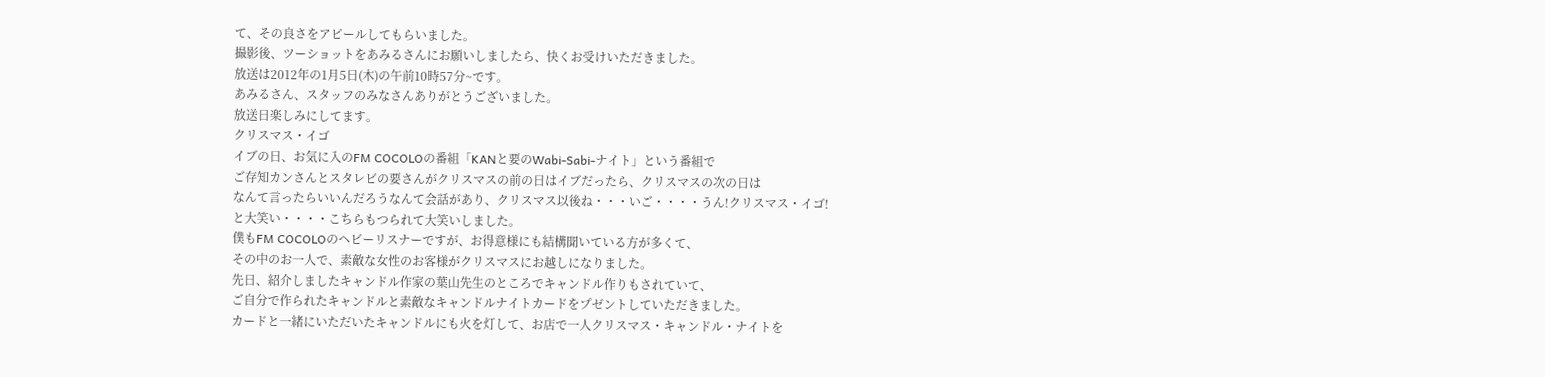て、その良さをアピールしてもらいました。
撮影後、ツーショットをあみるさんにお願いしましたら、快くお受けいただきました。
放送は2012年の1月5日(木)の午前10時57分~です。
あみるさん、スタッフのみなさんありがとうございました。
放送日楽しみにしてます。
クリスマス・イゴ
イブの日、お気に入のFM COCOLOの番組「KANと要のWabi-Sabi-ナイト」という番組で
ご存知カンさんとスタレビの要さんがクリスマスの前の日はイブだったら、クリスマスの次の日は
なんて言ったらいいんだろうなんて会話があり、クリスマス以後ね・・・いご・・・・うん!クリスマス・イゴ!
と大笑い・・・・こちらもつられて大笑いしました。
僕もFM COCOLOのヘビーリスナーですが、お得意様にも結構聞いている方が多くて、
その中のお一人で、素敵な女性のお客様がクリスマスにお越しになりました。
先日、紹介しましたキャンドル作家の葉山先生のところでキャンドル作りもされていて、
ご自分で作られたキャンドルと素敵なキャンドルナイトカードをプゼントしていただきました。
カードと一緒にいただいたキャンドルにも火を灯して、お店で一人クリスマス・キャンドル・ナイトを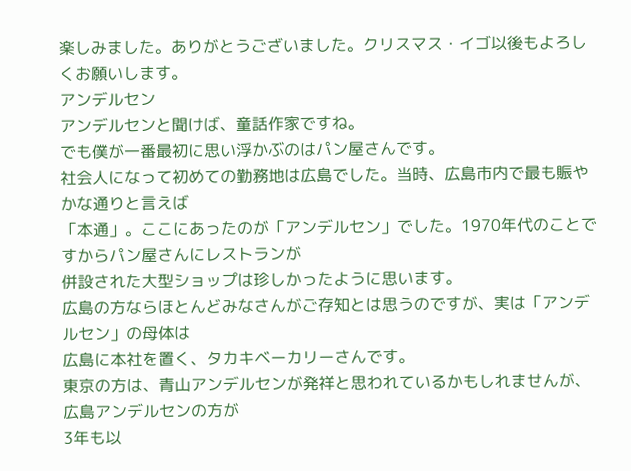楽しみました。ありがとうございました。クリスマス・イゴ以後もよろしくお願いします。
アンデルセン
アンデルセンと聞けば、童話作家ですね。
でも僕が一番最初に思い浮かぶのはパン屋さんです。
社会人になって初めての勤務地は広島でした。当時、広島市内で最も賑やかな通りと言えば
「本通」。ここにあったのが「アンデルセン」でした。1970年代のことですからパン屋さんにレストランが
併設された大型ショップは珍しかったように思います。
広島の方ならほとんどみなさんがご存知とは思うのですが、実は「アンデルセン」の母体は
広島に本社を置く、タカキベーカリーさんです。
東京の方は、青山アンデルセンが発祥と思われているかもしれませんが、広島アンデルセンの方が
3年も以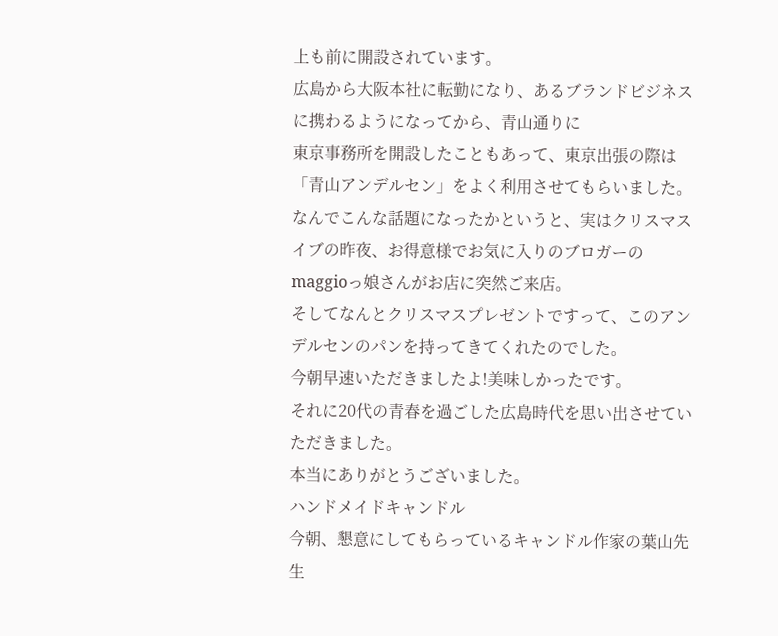上も前に開設されています。
広島から大阪本社に転勤になり、あるブランドビジネスに携わるようになってから、青山通りに
東京事務所を開設したこともあって、東京出張の際は「青山アンデルセン」をよく利用させてもらいました。
なんでこんな話題になったかというと、実はクリスマスイブの昨夜、お得意様でお気に入りのブロガーの
maggioっ娘さんがお店に突然ご来店。
そしてなんとクリスマスプレゼントですって、このアンデルセンのパンを持ってきてくれたのでした。
今朝早速いただきましたよ!美味しかったです。
それに20代の青春を過ごした広島時代を思い出させていただきました。
本当にありがとうございました。
ハンドメイドキャンドル
今朝、懇意にしてもらっているキャンドル作家の葉山先生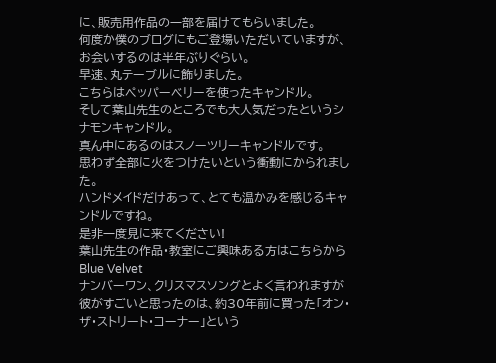に、販売用作品の一部を届けてもらいました。
何度か僕のブログにもご登場いただいていますが、お会いするのは半年ぶりぐらい。
早速、丸テーブルに飾りました。
こちらはペッパーベリーを使ったキャンドル。
そして葉山先生のところでも大人気だったというシナモンキャンドル。
真ん中にあるのはスノーツリーキャンドルです。
思わず全部に火をつけたいという衝動にかられました。
ハンドメイドだけあって、とても温かみを感じるキャンドルですね。
是非一度見に来てください!
葉山先生の作品・教室にご興味ある方はこちらから
Blue Velvet
ナンバーワン、クリスマスソングとよく言われますが
彼がすごいと思ったのは、約30年前に買った「オン・ザ・ストリート・コーナー」という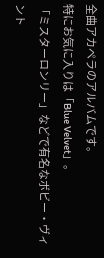全曲アカペラのアルバムです。
特にお気に入りは「Blue Velvet」。
「ミスターロンリー」などで有名なボビー・ヴィント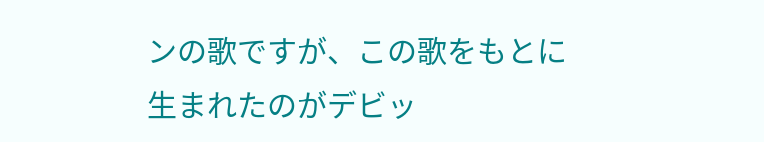ンの歌ですが、この歌をもとに
生まれたのがデビッ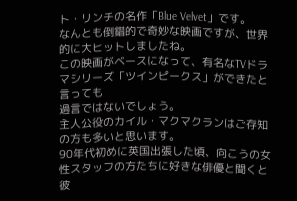ト・リンチの名作「Blue Velvet」です。
なんとも倒錯的で奇妙な映画ですが、世界的に大ヒットしましたね。
この映画がベースになって、有名なTVドラマシリーズ「ツインピークス」ができたと言っても
過言ではないでしょう。
主人公役のカイル・マクマクランはご存知の方も多いと思います。
90年代初めに英国出張した頃、向こうの女性スタッフの方たちに好きな俳優と聞くと彼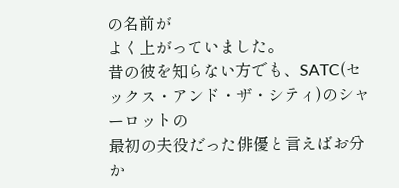の名前が
よく上がっていました。
昔の彼を知らない方でも、SATC(セックス・アンド・ザ・シティ)のシャーロットの
最初の夫役だった俳優と言えばお分か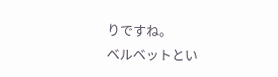りですね。
ベルベットとい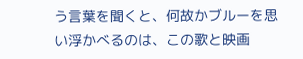う言葉を聞くと、何故かブルーを思い浮かべるのは、この歌と映画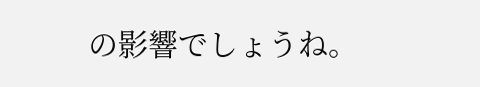の影響でしょうね。